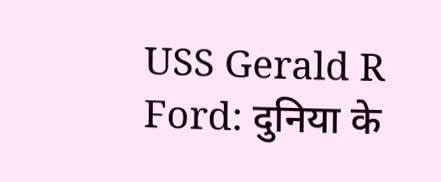USS Gerald R Ford: दुनिया के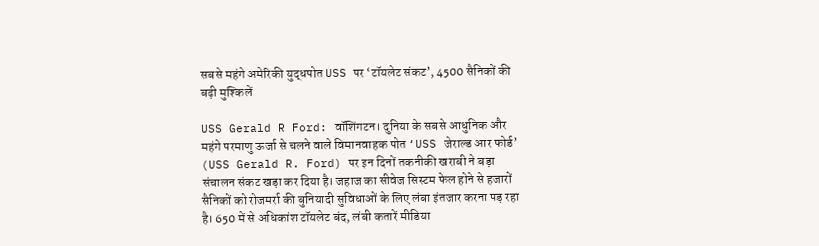सबसे महंगे अमेरिकी युद्धपोत USS पर ‘टॉयलेट संकट’, 4500 सैनिकों की बढ़ी मुश्किलें

USS Gerald R Ford: वॉशिंगटन। दुनिया के सबसे आधुनिक और महंगे परमाणु ऊर्जा से चलने वाले विमानवाहक पोत ‘USS जेराल्ड आर फोर्ड’ (USS Gerald R. Ford) पर इन दिनों तकनीकी खराबी ने बड़ा संचालन संकट खड़ा कर दिया है। जहाज का सीवेज सिस्टम फेल होने से हजारों सैनिकों को रोजमर्रा की बुनियादी सुविधाओं के लिए लंबा इंतजार करना पड़ रहा है। 650 में से अधिकांश टॉयलेट बंद, लंबी कतारें मीडिया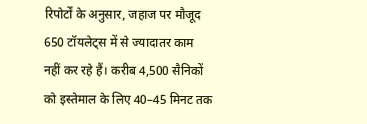रिपोर्टों के अनुसार, जहाज पर मौजूद 650 टॉयलेट्स में से ज्यादातर काम नहीं कर रहे हैं। करीब 4,500 सैनिकों को इस्तेमाल के लिए 40–45 मिनट तक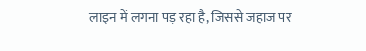लाइन में लगना पड़ रहा है, जिससे जहाज पर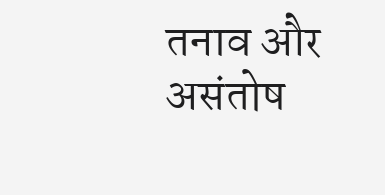तनाव और असंतोष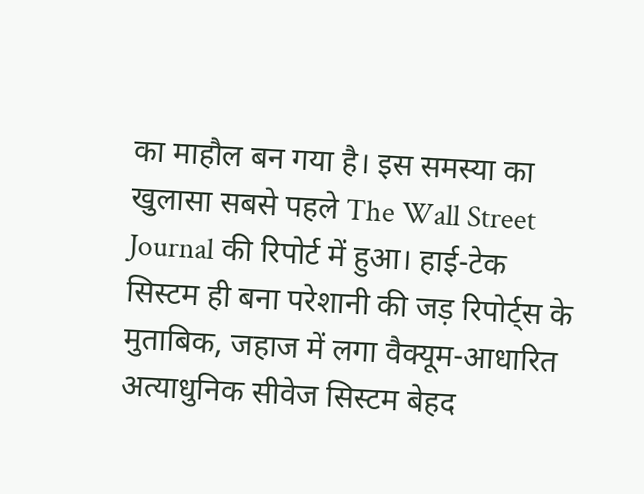का माहौल बन गया है। इस समस्या का खुलासा सबसे पहले The Wall Street Journal की रिपोर्ट में हुआ। हाई-टेक सिस्टम ही बना परेशानी की जड़ रिपोर्ट्स के मुताबिक, जहाज में लगा वैक्यूम-आधारित अत्याधुनिक सीवेज सिस्टम बेहद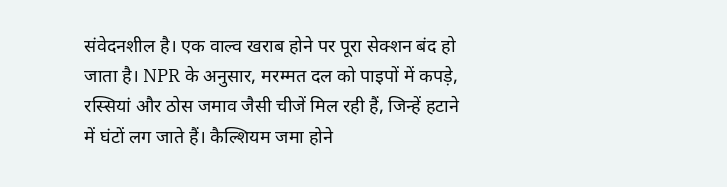संवेदनशील है। एक वाल्व खराब होने पर पूरा सेक्शन बंद हो जाता है। NPR के अनुसार, मरम्मत दल को पाइपों में कपड़े, रस्सियां और ठोस जमाव जैसी चीजें मिल रही हैं, जिन्हें हटाने में घंटों लग जाते हैं। कैल्शियम जमा होने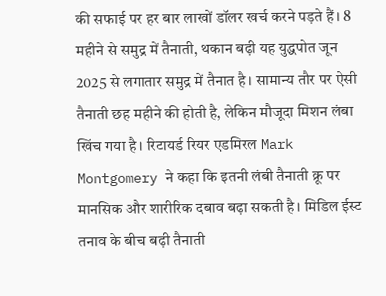की सफाई पर हर बार लाखों डॉलर खर्च करने पड़ते हैं। 8 महीने से समुद्र में तैनाती, थकान बढ़ी यह युद्धपोत जून 2025 से लगातार समुद्र में तैनात है। सामान्य तौर पर ऐसी तैनाती छह महीने की होती है, लेकिन मौजूदा मिशन लंबा खिंच गया है। रिटायर्ड रियर एडमिरल Mark Montgomery ने कहा कि इतनी लंबी तैनाती क्रू पर मानसिक और शारीरिक दबाव बढ़ा सकती है। मिडिल ईस्ट तनाव के बीच बढ़ी तैनाती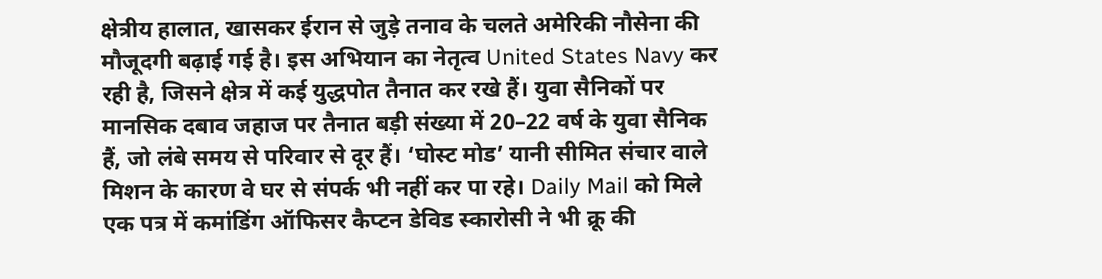क्षेत्रीय हालात, खासकर ईरान से जुड़े तनाव के चलते अमेरिकी नौसेना की मौजूदगी बढ़ाई गई है। इस अभियान का नेतृत्व United States Navy कर रही है, जिसने क्षेत्र में कई युद्धपोत तैनात कर रखे हैं। युवा सैनिकों पर मानसिक दबाव जहाज पर तैनात बड़ी संख्या में 20–22 वर्ष के युवा सैनिक हैं, जो लंबे समय से परिवार से दूर हैं। ‘घोस्ट मोड’ यानी सीमित संचार वाले मिशन के कारण वे घर से संपर्क भी नहीं कर पा रहे। Daily Mail को मिले एक पत्र में कमांडिंग ऑफिसर कैप्टन डेविड स्कारोसी ने भी क्रू की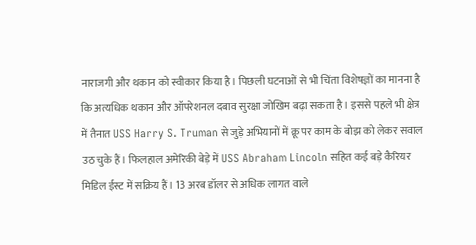नाराजगी और थकान को स्वीकार किया है। पिछली घटनाओं से भी चिंता विशेषज्ञों का मानना है कि अत्यधिक थकान और ऑपरेशनल दबाव सुरक्षा जोखिम बढ़ा सकता है। इससे पहले भी क्षेत्र में तैनात USS Harry S. Truman से जुड़े अभियानों में क्रू पर काम के बोझ को लेकर सवाल उठ चुके हैं। फिलहाल अमेरिकी बेड़े में USS Abraham Lincoln सहित कई बड़े कैरियर मिडिल ईस्ट में सक्रिय हैं। 13 अरब डॉलर से अधिक लागत वाले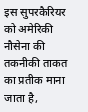इस सुपरकैरियर को अमेरिकी नौसेना की तकनीकी ताकत का प्रतीक माना जाता है,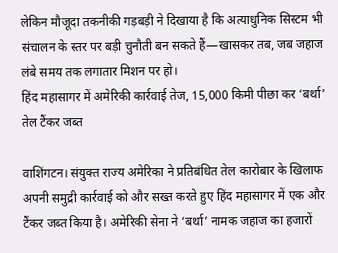लेकिन मौजूदा तकनीकी गड़बड़ी ने दिखाया है कि अत्याधुनिक सिस्टम भी संचालन के स्तर पर बड़ी चुनौती बन सकते हैं—खासकर तब, जब जहाज लंबे समय तक लगातार मिशन पर हो।
हिंद महासागर में अमेरिकी कार्रवाई तेज, 15,000 किमी पीछा कर ‘बर्था’ तेल टैंकर जब्त

वाशिंगटन। संयुक्त राज्य अमेरिका ने प्रतिबंधित तेल कारोबार के खिलाफ अपनी समुद्री कार्रवाई को और सख्त करते हुए हिंद महासागर में एक और टैंकर जब्त किया है। अमेरिकी सेना ने ‘बर्था’ नामक जहाज का हजारों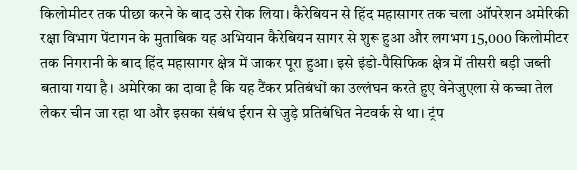किलोमीटर तक पीछा करने के बाद उसे रोक लिया। कैरेबियन से हिंद महासागर तक चला ऑपरेशन अमेरिकी रक्षा विभाग पेंटागन के मुताबिक यह अभियान कैरेबियन सागर से शुरू हुआ और लगभग 15,000 किलोमीटर तक निगरानी के बाद हिंद महासागर क्षेत्र में जाकर पूरा हुआ। इसे इंडो-पैसिफिक क्षेत्र में तीसरी बड़ी जब्ती बताया गया है। अमेरिका का दावा है कि यह टैंकर प्रतिबंधों का उल्लंघन करते हुए वेनेजुएला से कच्चा तेल लेकर चीन जा रहा था और इसका संबंध ईरान से जुड़े प्रतिबंधित नेटवर्क से था। ट्रंप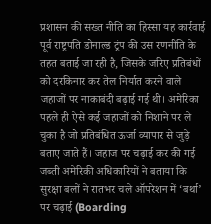प्रशासन की सख्त नीति का हिस्सा यह कार्रवाई पूर्व राष्ट्रपति डोनाल्ड ट्रंप की उस रणनीति के तहत बताई जा रही है, जिसके जरिए प्रतिबंधों को दरकिनार कर तेल निर्यात करने वाले जहाजों पर नाकाबंदी बढ़ाई गई थी। अमेरिका पहले ही ऐसे कई जहाजों को निशाने पर ले चुका है जो प्रतिबंधित ऊर्जा व्यापार से जुड़े बताए जाते हैं। जहाज पर चढ़ाई कर की गई जब्ती अमेरिकी अधिकारियों ने बताया कि सुरक्षा बलों ने रातभर चले ऑपरेशन में ‘बर्था’ पर चढ़ाई (Boarding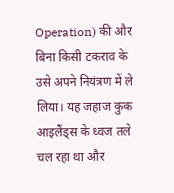Operation) की और बिना किसी टकराव के उसे अपने नियंत्रण में ले लिया। यह जहाज कुक आइलैंड्स के ध्वज तले चल रहा था और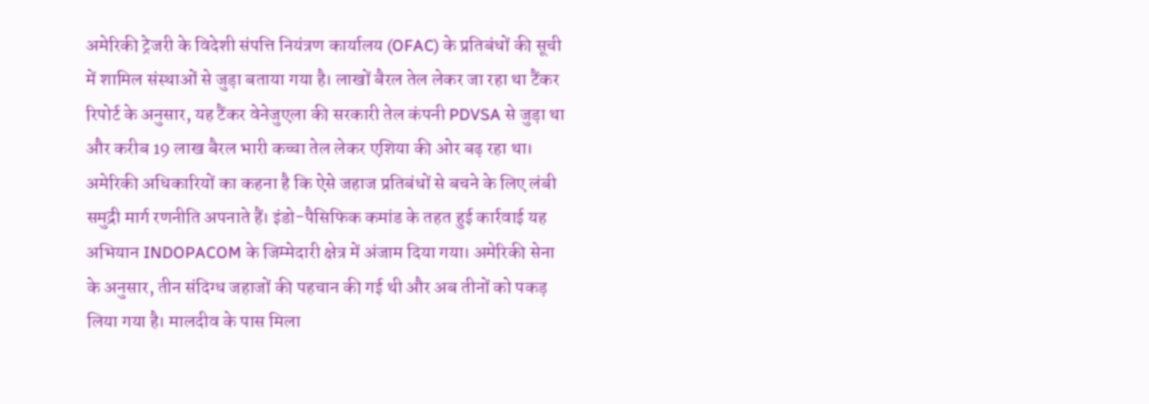अमेरिकी ट्रेजरी के विदेशी संपत्ति नियंत्रण कार्यालय (OFAC) के प्रतिबंधों की सूची में शामिल संस्थाओं से जुड़ा बताया गया है। लाखों बैरल तेल लेकर जा रहा था टैंकर रिपोर्ट के अनुसार, यह टैंकर वेनेजुएला की सरकारी तेल कंपनी PDVSA से जुड़ा था और करीब 19 लाख बैरल भारी कच्चा तेल लेकर एशिया की ओर बढ़ रहा था। अमेरिकी अधिकारियों का कहना है कि ऐसे जहाज प्रतिबंधों से बचने के लिए लंबी समुद्री मार्ग रणनीति अपनाते हैं। इंडो-पैसिफिक कमांड के तहत हुई कार्रवाई यह अभियान INDOPACOM के जिम्मेदारी क्षेत्र में अंजाम दिया गया। अमेरिकी सेना के अनुसार, तीन संदिग्ध जहाजों की पहचान की गई थी और अब तीनों को पकड़ लिया गया है। मालदीव के पास मिला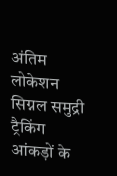अंतिम लोकेशन सिग्नल समुद्री ट्रैकिंग आंकड़ों के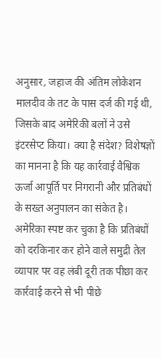अनुसार, जहाज की अंतिम लोकेशन मालदीव के तट के पास दर्ज की गई थी, जिसके बाद अमेरिकी बलों ने उसे इंटरसेप्ट किया। क्या है संदेश? विशेषज्ञों का मानना है कि यह कार्रवाई वैश्विक ऊर्जा आपूर्ति पर निगरानी और प्रतिबंधों के सख्त अनुपालन का संकेत है। अमेरिका स्पष्ट कर चुका है कि प्रतिबंधों को दरकिनार कर होने वाले समुद्री तेल व्यापार पर वह लंबी दूरी तक पीछा कर कार्रवाई करने से भी पीछे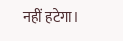नहीं हटेगा।